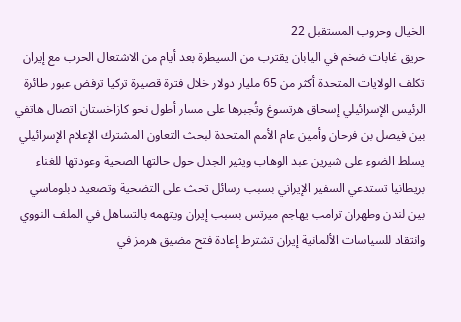الخيال وحروب المستقبل 22
حريق غابات ضخم في اليابان يقترب من السيطرة بعد أيام من الاشتعال الحرب مع إيران تكلف الولايات المتحدة أكثر من 65 مليار دولار خلال فترة قصيرة تركيا ترفض عبور طائرة الرئيس الإسرائيلي إسحاق هرتسوغ وتُجبرها على مسار أطول نحو كازاخستان اتصال هاتفي بين فيصل بن فرحان وأمين عام الأمم المتحدة لبحث التعاون المشترك الإعلام الإسرائيلي يسلط الضوء على شيرين عبد الوهاب ويثير الجدل حول حالتها الصحية وعودتها للغناء بريطانيا تستدعي السفير الإيراني بسبب رسائل تحث على التضحية وتصعيد دبلوماسي بين لندن وطهران ترامب يهاجم ميرتس بسبب إيران ويتهمه بالتساهل في الملف النووي وانتقاد للسياسات الألمانية إيران تشترط إعادة فتح مضيق هرمز في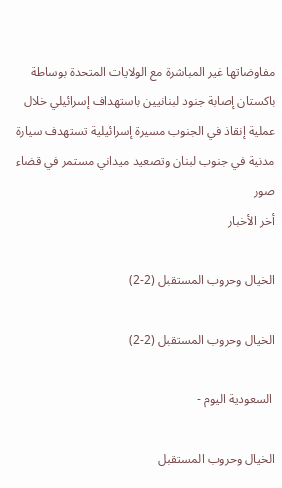مفاوضاتها غير المباشرة مع الولايات المتحدة بوساطة باكستان إصابة جنود لبنانيين باستهداف إسرائيلي خلال عملية إنقاذ في الجنوب مسيرة إسرائيلية تستهدف سيارة مدنية في جنوب لبنان وتصعيد ميداني مستمر في قضاء صور
أخر الأخبار

الخيال وحروب المستقبل (2-2)

الخيال وحروب المستقبل (2-2)

 السعودية اليوم -

الخيال وحروب المستقبل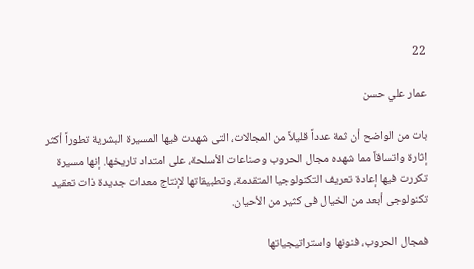22

عمار علي حسن

بات من الواضح أن ثمة عدداً قليلاً من المجالات، التى شهدت فيها المسيرة البشرية تطوراً أكثر إثارة واتساقاً مما شهده مجال الحروب وصناعات الأسلحة، على امتداد تاريخها. إنها مسيرة تكررت فيها إعادة تعريف التكنولوجيا المتقدمة، وتطبيقاتها لإنتاج معدات جديدة ذات تعقيد تكنولوجى أبعد من الخيال فى كثير من الأحيان.

فمجال الحروب، فنونها واستراتيجياتها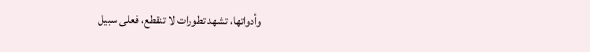وأدواتها، تشهد تطورات لا تنقطع، فعلى سبيل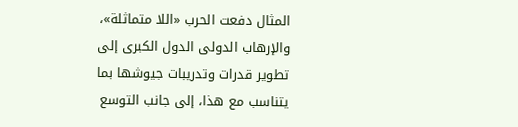المثال دفعت الحرب «اللا متماثلة»، والإرهاب الدولى الدول الكبرى إلى تطوير قدرات وتدريبات جيوشها بما يتناسب مع هذا، إلى جانب التوسع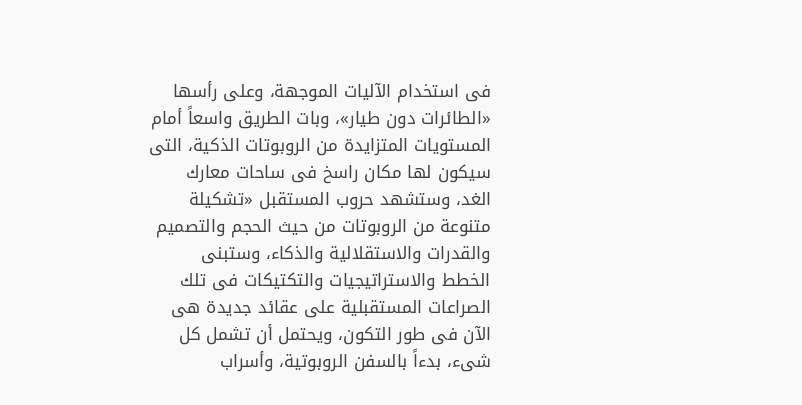فى استخدام الآليات الموجهة، وعلى رأسها «الطائرات دون طيار»، وبات الطريق واسعاً أمام المستويات المتزايدة من الروبوتات الذكية، التى سيكون لها مكان راسخ فى ساحات معارك الغد، وستشهد حروب المستقبل «تشكيلة متنوعة من الروبوتات من حيث الحجم والتصميم والقدرات والاستقلالية والذكاء، وستبنى الخطط والاستراتيجيات والتكتيكات فى تلك الصراعات المستقبلية على عقائد جديدة هى الآن فى طور التكون، ويحتمل أن تشمل كل شىء، بدءاً بالسفن الروبوتية، وأسراب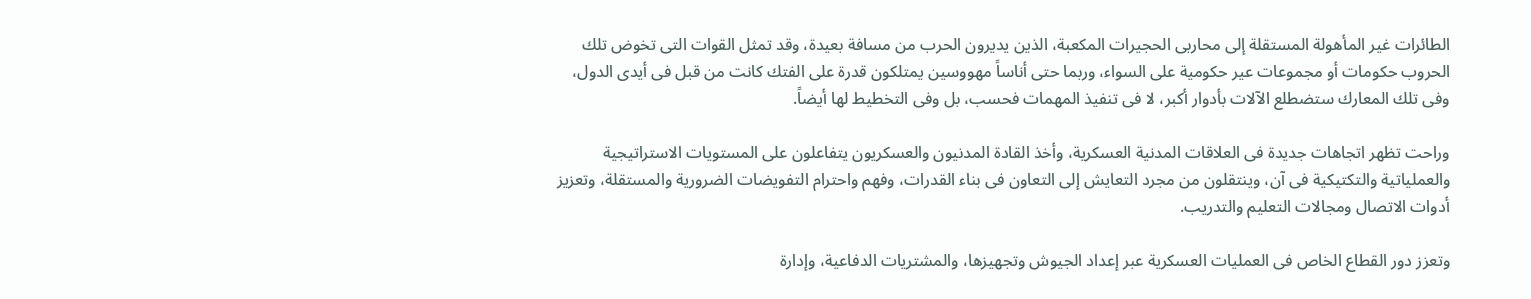الطائرات غير المأهولة المستقلة إلى محاربى الحجيرات المكعبة، الذين يديرون الحرب من مسافة بعيدة، وقد تمثل القوات التى تخوض تلك الحروب حكومات أو مجموعات عير حكومية على السواء، وربما حتى أناساً مهووسين يمتلكون قدرة على الفتك كانت من قبل فى أيدى الدول، وفى تلك المعارك ستضطلع الآلات بأدوار أكبر، لا فى تنفيذ المهمات فحسب، بل وفى التخطيط لها أيضاً.

وراحت تظهر اتجاهات جديدة فى العلاقات المدنية العسكرية، وأخذ القادة المدنيون والعسكريون يتفاعلون على المستويات الاستراتيجية والعملياتية والتكتيكية فى آن، وينتقلون من مجرد التعايش إلى التعاون فى بناء القدرات، وفهم واحترام التفويضات الضرورية والمستقلة، وتعزيز أدوات الاتصال ومجالات التعليم والتدريب.

وتعزز دور القطاع الخاص فى العمليات العسكرية عبر إعداد الجيوش وتجهيزها، والمشتريات الدفاعية، وإدارة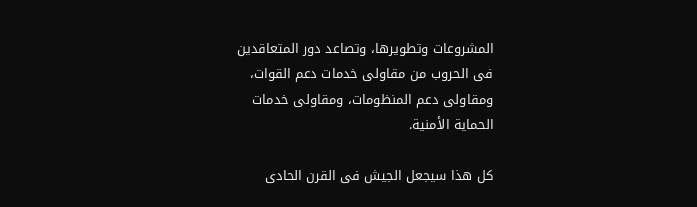المشروعات وتطويرها، وتصاعد دور المتعاقدين فى الحروب من مقاولى خدمات دعم القوات، ومقاولى دعم المنظومات، ومقاولى خدمات الحماية الأمنية.

كل هذا سيجعل الجيش فى القرن الحادى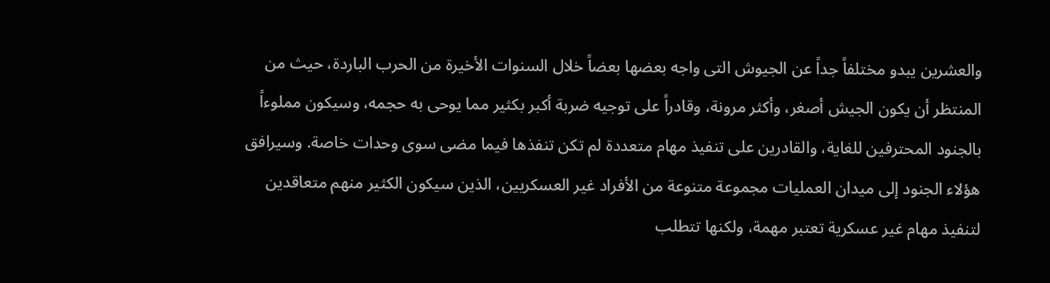والعشرين يبدو مختلفاً جداً عن الجيوش التى واجه بعضها بعضاً خلال السنوات الأخيرة من الحرب الباردة، حيث من المنتظر أن يكون الجيش أصغر، وأكثر مرونة، وقادراً على توجيه ضربة أكبر بكثير مما يوحى به حجمه، وسيكون مملوءاً بالجنود المحترفين للغاية، والقادرين على تنفيذ مهام متعددة لم تكن تنفذها فيما مضى سوى وحدات خاصة. وسيرافق هؤلاء الجنود إلى ميدان العمليات مجموعة متنوعة من الأفراد غير العسكريين، الذين سيكون الكثير منهم متعاقدين لتنفيذ مهام غير عسكرية تعتبر مهمة، ولكنها تتطلب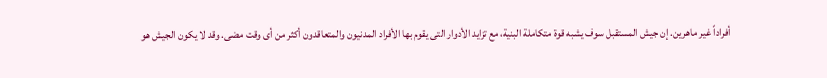أفراداً غير ماهرين. إن جيش المستقبل سوف يشبه قوة متكاملة البنية، مع تزايد الأدوار التى يقوم بها الأفراد المدنيون والمتعاقدون أكثر من أى وقت مضى. وقد لا يكون الجيش هو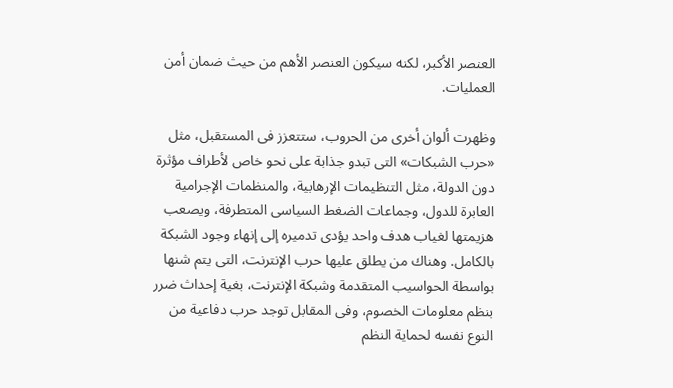العنصر الأكبر، لكنه سيكون العنصر الأهم من حيث ضمان أمن العمليات.

وظهرت ألوان أخرى من الحروب، ستتعزز فى المستقبل، مثل «حرب الشبكات» التى تبدو جذابة على نحو خاص لأطراف مؤثرة دون الدولة، مثل التنظيمات الإرهابية، والمنظمات الإجرامية العابرة للدول، وجماعات الضغط السياسى المتطرفة، ويصعب هزيمتها لغياب هدف واحد يؤدى تدميره إلى إنهاء وجود الشبكة بالكامل. وهناك من يطلق عليها حرب الإنترنت، التى يتم شنها بواسطة الحواسيب المتقدمة وشبكة الإنترنت، بغية إحداث ضرر بنظم معلومات الخصوم، وفى المقابل توجد حرب دفاعية من النوع نفسه لحماية النظم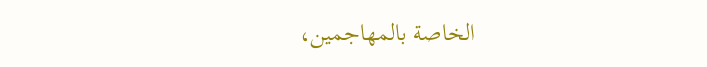الخاصة بالمهاجمين،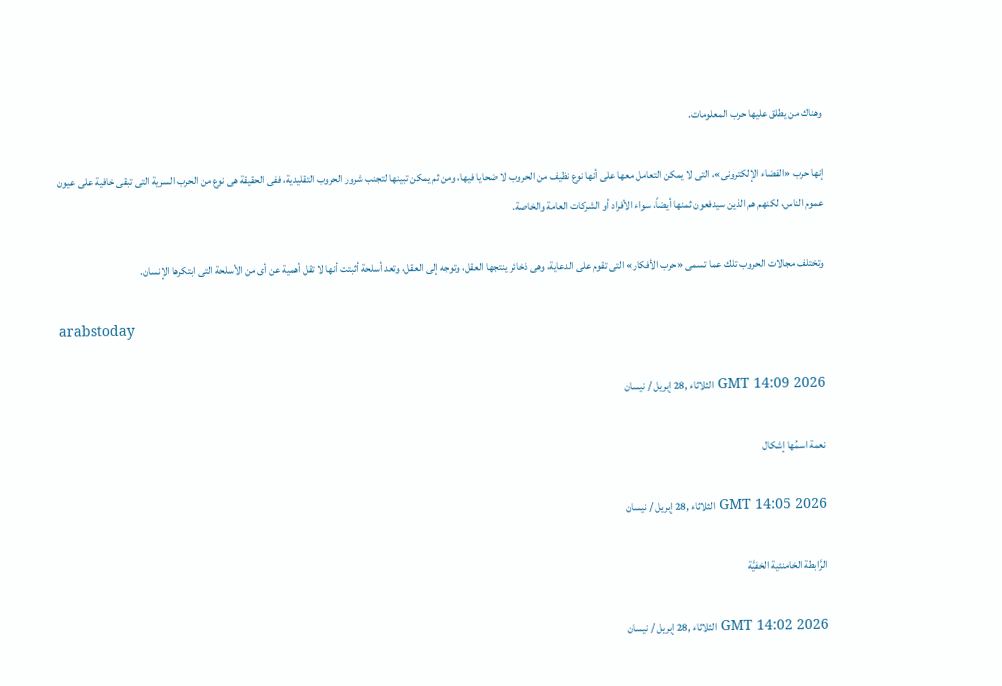وهناك من يطلق عليها حرب المعلومات.

إنها حرب «الفضاء الإلكترونى»، التى لا يمكن التعامل معها على أنها نوع نظيف من الحروب لا ضحايا فيها، ومن ثم يمكن تبينها لتجنب شرور الحروب التقليدية، ففى الحقيقة هى نوع من الحرب السرية التى تبقى خافية على عيون عموم الناس، لكنهم هم الذين سيدفعون ثمنها أيضاً، سواء الأفراد أو الشركات العامة والخاصة.

وتختلف مجالات الحروب تلك عما تسمى «حرب الأفكار» التى تقوم على الدعاية، وهى ذخائر ينتجها العقل، وتوجه إلى العقل، وتعد أسلحة أثبتت أنها لا تقل أهمية عن أى من الأسلحة التى ابتكرها الإنسان.

arabstoday

GMT 14:09 2026 الثلاثاء ,28 إبريل / نيسان

نعمة اسمُها إشكال

GMT 14:05 2026 الثلاثاء ,28 إبريل / نيسان

الرَّابطة الخامنئية الخفيَّة

GMT 14:02 2026 الثلاثاء ,28 إبريل / نيسان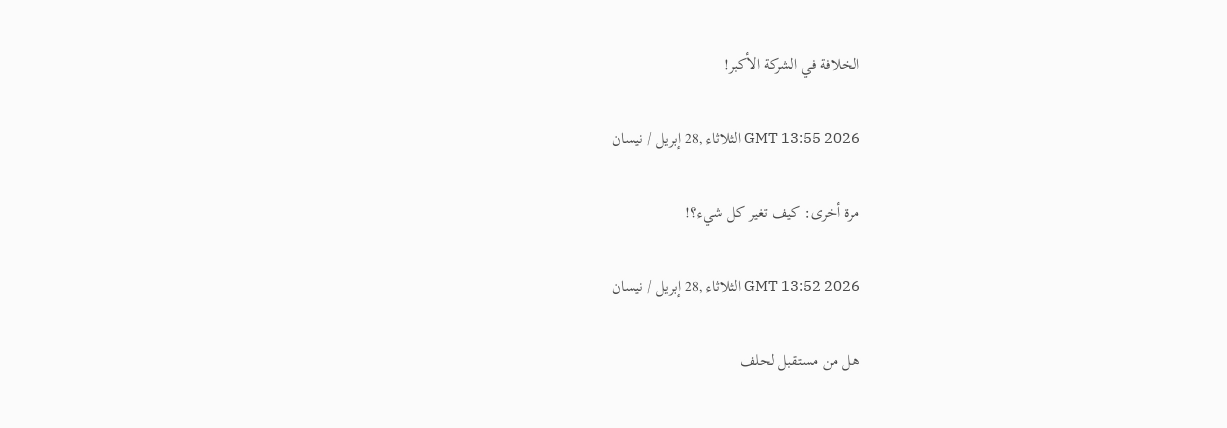الخلافة في الشركة الأكبر!

GMT 13:55 2026 الثلاثاء ,28 إبريل / نيسان

مرة أخرى: كيف تغير كل شيء؟!

GMT 13:52 2026 الثلاثاء ,28 إبريل / نيسان

هل من مستقبل لحلف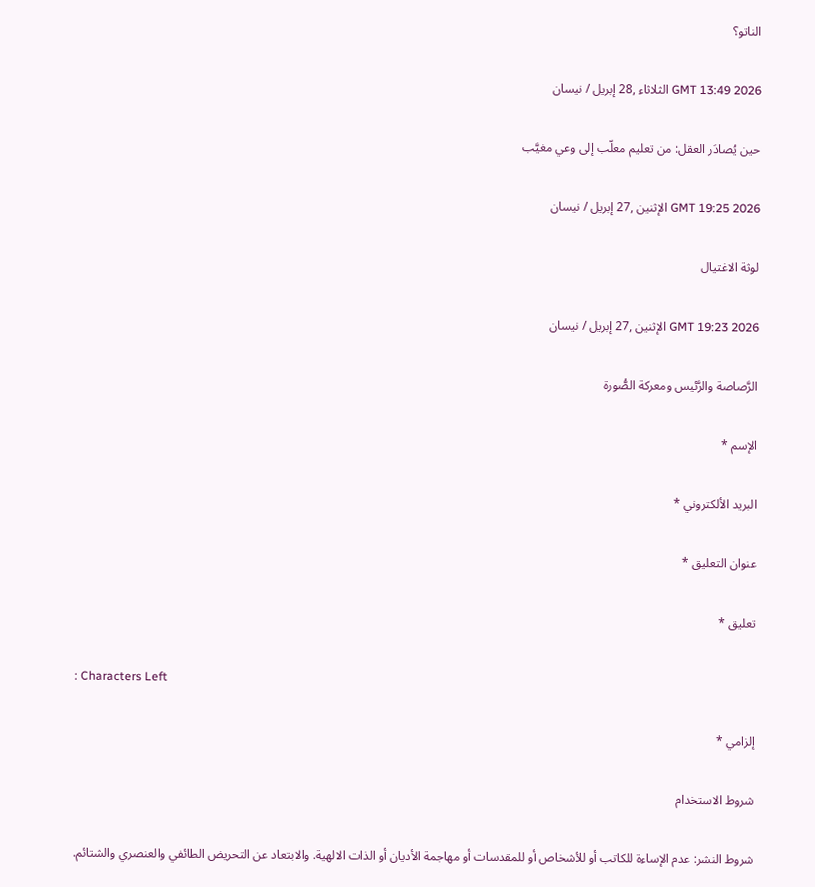الناتو؟

GMT 13:49 2026 الثلاثاء ,28 إبريل / نيسان

حين يُصادَر العقل: من تعليم معلّب إلى وعي مغيَّب

GMT 19:25 2026 الإثنين ,27 إبريل / نيسان

لوثة الاغتيال

GMT 19:23 2026 الإثنين ,27 إبريل / نيسان

الرَّصاصة والرَّئيس ومعركة الصُّورة

الإسم *

البريد الألكتروني *

عنوان التعليق *

تعليق *

: Characters Left

إلزامي *

شروط الاستخدام

شروط النشر: عدم الإساءة للكاتب أو للأشخاص أو للمقدسات أو مهاجمة الأديان أو الذات الالهية. والابتعاد عن التحريض الطائفي والعنصري والشتائم.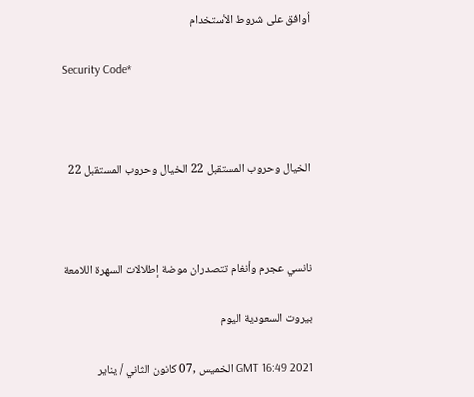اُوافق على شروط الأستخدام

Security Code*



الخيال وحروب المستقبل 22 الخيال وحروب المستقبل 22



نانسي عجرم وأنغام تتصدران موضة إطلالات السهرة اللامعة

بيروت السعودية اليوم

GMT 16:49 2021 الخميس ,07 كانون الثاني / يناير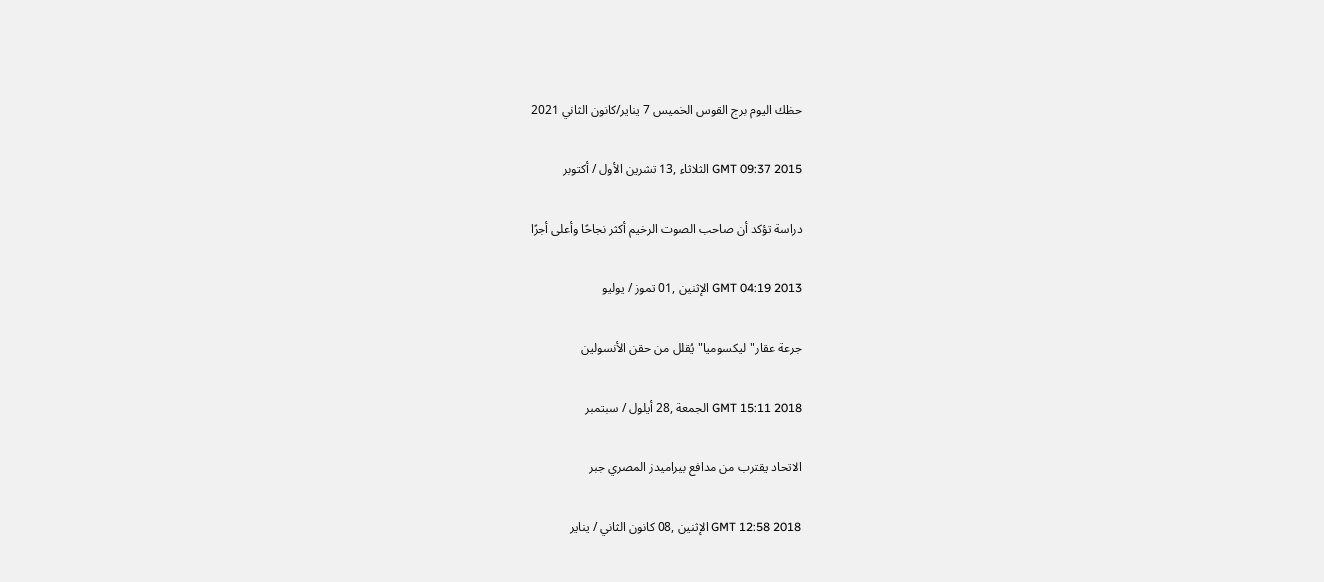حظك اليوم برج القوس الخميس 7 يناير/كانون الثاني 2021

GMT 09:37 2015 الثلاثاء ,13 تشرين الأول / أكتوبر

دراسة تؤكد أن صاحب الصوت الرخيم أكثر نجاحًا وأعلى أجرًا

GMT 04:19 2013 الإثنين ,01 تموز / يوليو

جرعة عقار"ليكسوميا" يُقلل من حقن الأنسولين

GMT 15:11 2018 الجمعة ,28 أيلول / سبتمبر

الاتحاد يقترب من مدافع بيراميدز المصري جبر

GMT 12:58 2018 الإثنين ,08 كانون الثاني / يناير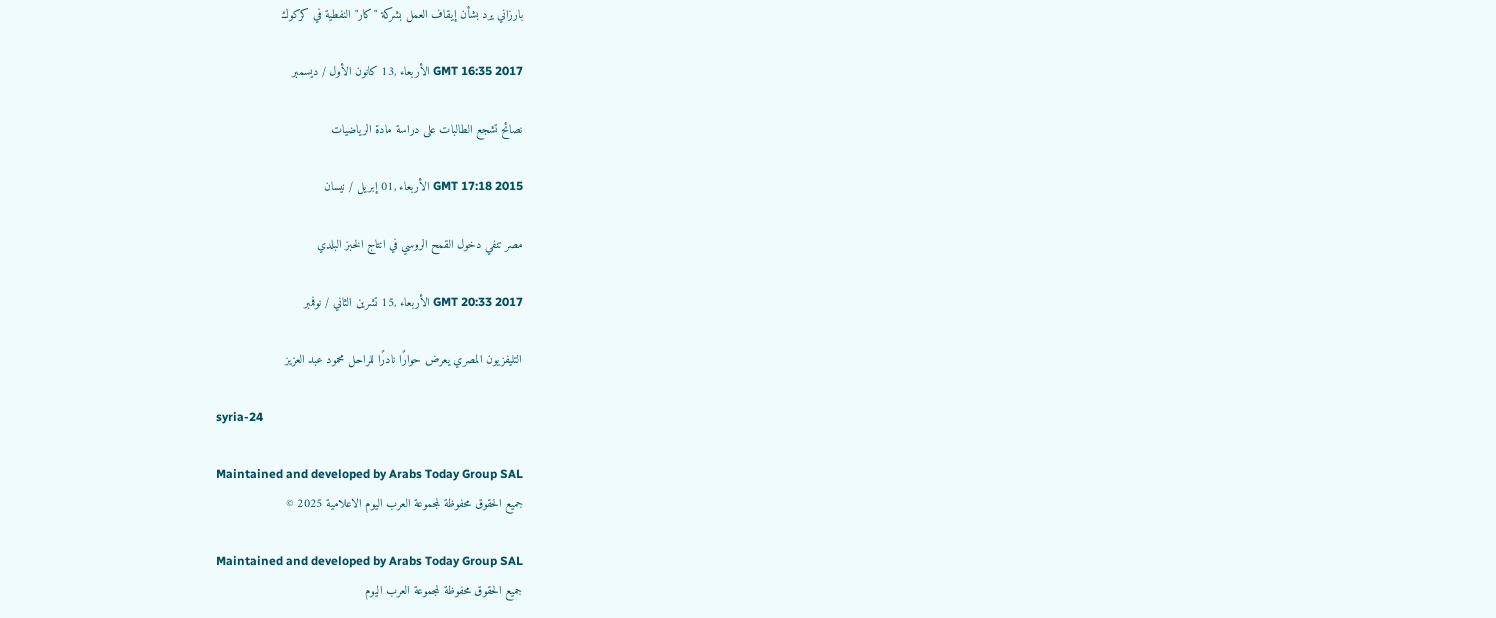بارزاني يرد بشأن إيقاف العمل بشركة "كار" النفطية في كركوك

GMT 16:35 2017 الأربعاء ,13 كانون الأول / ديسمبر

نصائح تشجع الطالبات على دراسة مادة الرياضيات

GMT 17:18 2015 الأربعاء ,01 إبريل / نيسان

مصر تنفي دخول القمح الروسي في انتاج الخبز البلدي

GMT 20:33 2017 الأربعاء ,15 تشرين الثاني / نوفمبر

التليفزيون المصري يعرض حوارًا نادرًا للراحل محمود عبد العزيز

syria-24

Maintained and developed by Arabs Today Group SAL
جميع الحقوق محفوظة لمجموعة العرب اليوم الاعلامية 2025 ©

Maintained and developed by Arabs Today Group SAL
جميع الحقوق محفوظة لمجموعة العرب اليوم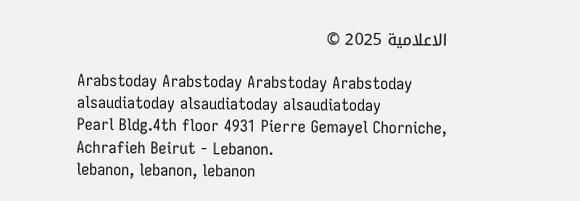الاعلامية 2025 ©

Arabstoday Arabstoday Arabstoday Arabstoday
alsaudiatoday alsaudiatoday alsaudiatoday
Pearl Bldg.4th floor 4931 Pierre Gemayel Chorniche, Achrafieh Beirut - Lebanon.
lebanon, lebanon, lebanon